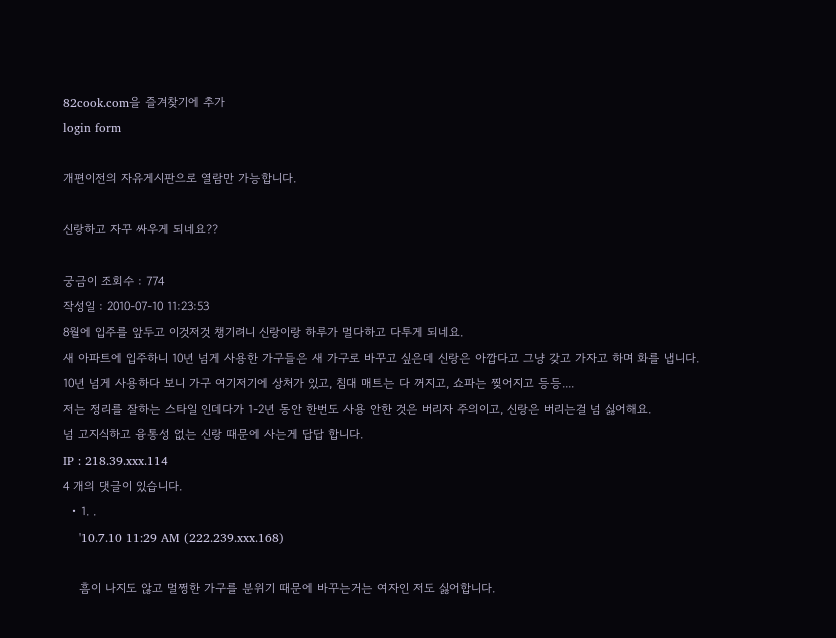82cook.com을 즐겨찾기에 추가
login form

개편이전의 자유게시판으로 열람만 가능합니다.

신랑하고 자꾸 싸우게 되네요??

궁금이 조회수 : 774
작성일 : 2010-07-10 11:23:53
8월에 입주를 앞두고 이것저것 챙기려니 신랑이랑 하루가 멀다하고 다투게 되네요.
새 아파트에 입주하니 10년 넘게 사용한 가구들은 새 가구로 바꾸고 싶은데 신랑은 아깝다고 그냥 갖고 가자고 하며 화를 냅니다.
10년 넘게 사용하다 보니 가구 여기저기에 상처가 있고, 침대 매트는 다 꺼지고, 쇼파는 찢어지고 등등....
저는 정리를 잘하는 스타일 인데다가 1-2년 동안 한번도 사용 안한 것은 버리자 주의이고, 신랑은 버리는걸 넘 싫어해요.
넘 고지식하고 융통성 없는 신랑 때문에 사는게 답답 합니다.
IP : 218.39.xxx.114
4 개의 댓글이 있습니다.
  • 1. .
    '10.7.10 11:29 AM (222.239.xxx.168)

    흠이 나지도 않고 멀쩡한 가구를 분위기 때문에 바꾸는거는 여자인 저도 싫어합니다.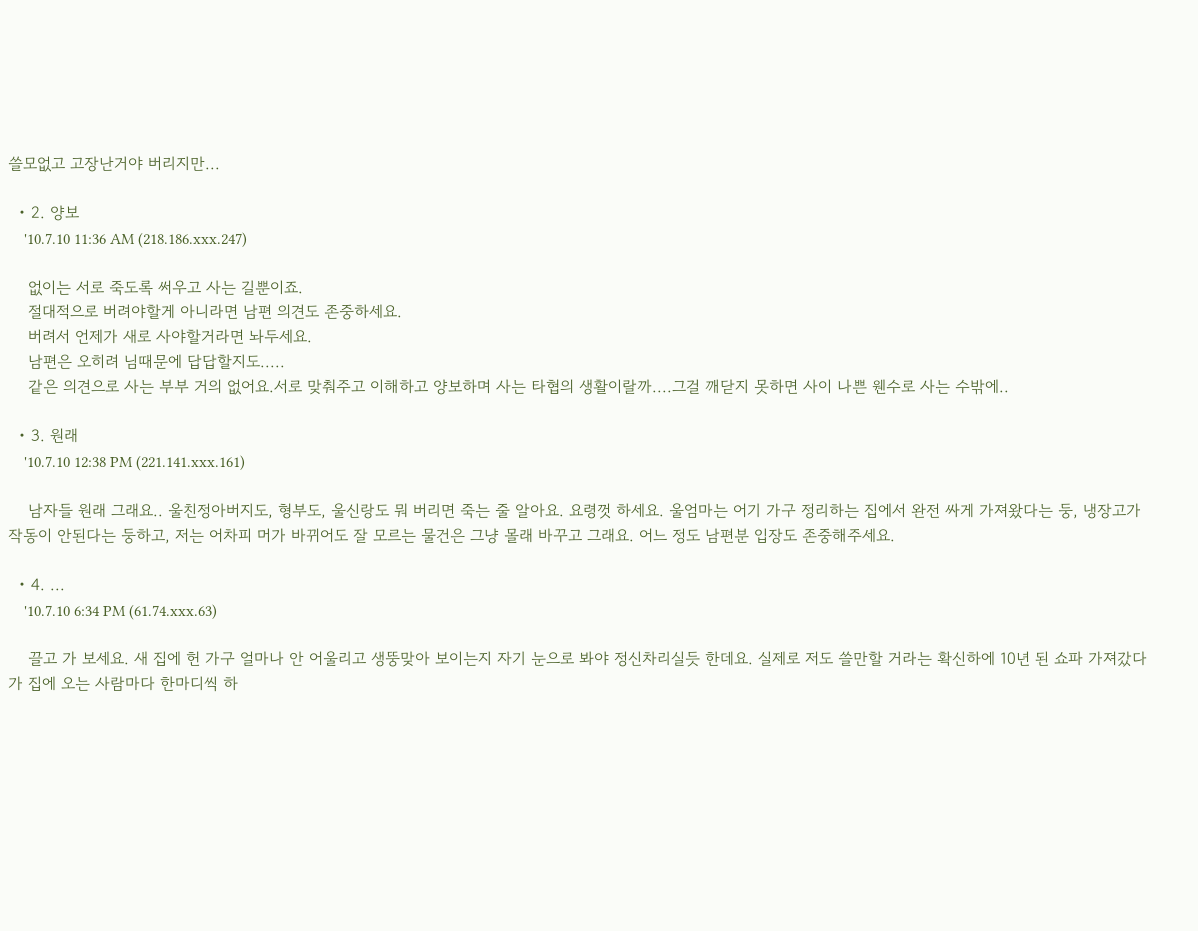쓸모없고 고장난거야 버리지만...

  • 2. 양보
    '10.7.10 11:36 AM (218.186.xxx.247)

    없이는 서로 죽도록 써우고 사는 길뿐이죠.
    절대적으로 버려야할게 아니라면 남편 의견도 존중하세요.
    버려서 언제가 새로 사야할거라면 놔두세요.
    남편은 오히려 님때문에 답답할지도.....
    같은 의견으로 사는 부부 거의 없어요.서로 맞춰주고 이해하고 양보하며 사는 타협의 생활이랄까....그걸 깨닫지 못하면 사이 나쁜 웬수로 사는 수밖에..

  • 3. 원래
    '10.7.10 12:38 PM (221.141.xxx.161)

    남자들 원래 그래요.. 울친정아버지도, 형부도, 울신랑도 뭐 버리면 죽는 줄 알아요. 요령껏 하세요. 울엄마는 어기 가구 정리하는 집에서 완전 싸게 가져왔다는 둥, 냉장고가 작동이 안된다는 둥하고, 저는 어차피 머가 바뀌어도 잘 모르는 물건은 그냥 몰래 바꾸고 그래요. 어느 정도 남편분 입장도 존중해주세요.

  • 4. ...
    '10.7.10 6:34 PM (61.74.xxx.63)

    끌고 가 보세요. 새 집에 헌 가구 얼마나 안 어울리고 생뚱맞아 보이는지 자기 눈으로 봐야 정신차리실듯 한데요. 실제로 저도 쓸만할 거라는 확신하에 10년 된 쇼파 가져갔다가 집에 오는 사람마다 한마디씩 하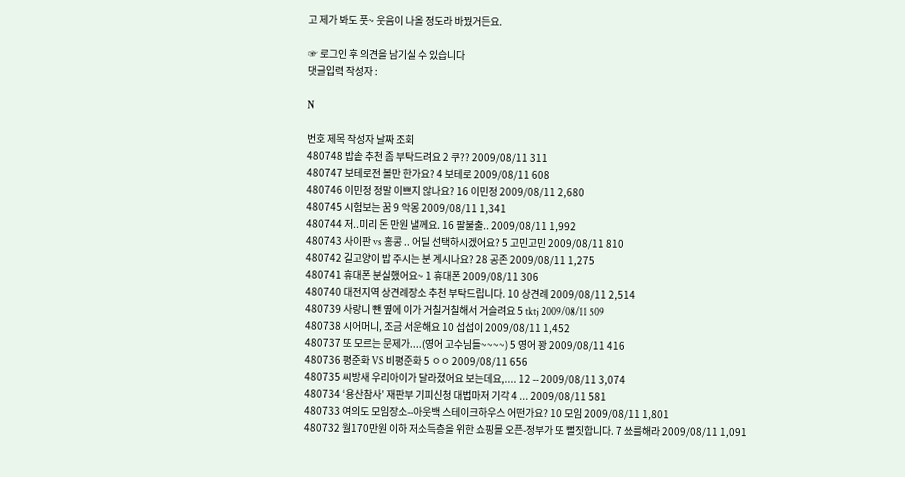고 제가 봐도 풋~ 웃음이 나올 정도라 바꿨거든요.

☞ 로그인 후 의견을 남기실 수 있습니다
댓글입력 작성자 :

N

번호 제목 작성자 날짜 조회
480748 밥솥 추천 좀 부탁드려요 2 쿠?? 2009/08/11 311
480747 보테로전 볼만 한가요? 4 보테로 2009/08/11 608
480746 이민정 정말 이쁘지 않나요? 16 이민정 2009/08/11 2,680
480745 시험보는 꿈 9 악몽 2009/08/11 1,341
480744 저..미리 돈 만원 낼께요. 16 팔불출.. 2009/08/11 1,992
480743 사이판 vs 홍콩 .. 어딜 선택하시겠어요? 5 고민고민 2009/08/11 810
480742 길고양이 밥 주시는 분 계시나요? 28 공존 2009/08/11 1,275
480741 휴대폰 분실했어요~ 1 휴대폰 2009/08/11 306
480740 대전지역 상견례장소 추천 부탁드립니다. 10 상견례 2009/08/11 2,514
480739 사랑니 뺀 옆에 이가 거칠거칠해서 거슬려요 5 tktj 2009/08/11 509
480738 시어머니, 조금 서운해요 10 섭섭이 2009/08/11 1,452
480737 또 모르는 문제가....(영어 고수님들~~~~) 5 영어 꽝 2009/08/11 416
480736 평준화 VS 비평준화 5 ㅇㅇ 2009/08/11 656
480735 씨방새 우리아이가 달라졌어요 보는데요,.... 12 -- 2009/08/11 3,074
480734 ‘용산참사’ 재판부 기피신청 대법마저 기각 4 ... 2009/08/11 581
480733 여의도 모임장소--아웃백 스테이크하우스 어떤가요? 10 모임 2009/08/11 1,801
480732 월170만원 이하 저소득층을 위한 쇼핑몰 오픈-정부가 또 뻘짓합니다. 7 쑈를해라 2009/08/11 1,091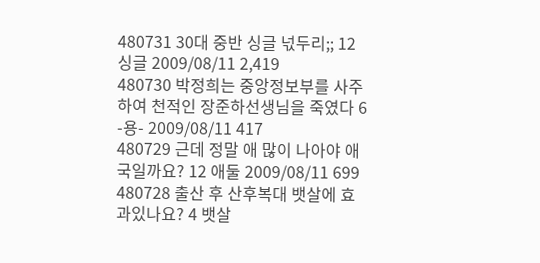480731 30대 중반 싱글 넋두리;; 12 싱글 2009/08/11 2,419
480730 박정희는 중앙정보부를 사주하여 천적인 장준하선생님을 죽였다 6 -용- 2009/08/11 417
480729 근데 정말 애 많이 나아야 애국일까요? 12 애둘 2009/08/11 699
480728 출산 후 산후복대 뱃살에 효과있나요? 4 뱃살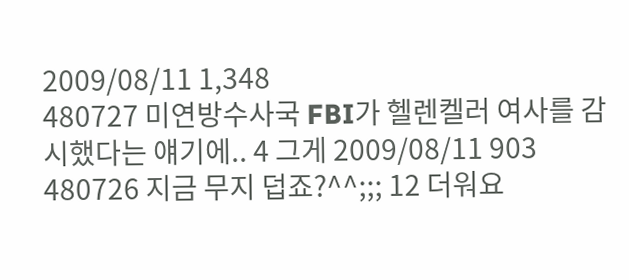2009/08/11 1,348
480727 미연방수사국 FBI가 헬렌켈러 여사를 감시했다는 얘기에.. 4 그게 2009/08/11 903
480726 지금 무지 덥죠?^^;;; 12 더워요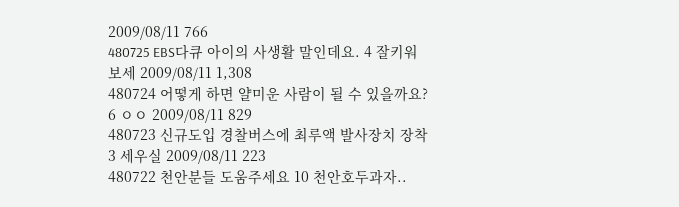2009/08/11 766
480725 EBS다큐 아이의 사생활 말인데요. 4 잘키워보세 2009/08/11 1,308
480724 어떻게 하면 얄미운 사람이 될 수 있을까요? 6 ㅇㅇ 2009/08/11 829
480723 신규도입 경찰버스에 최루액 발사장치 장착 3 세우실 2009/08/11 223
480722 천안분들 도움주세요 10 천안호두과자..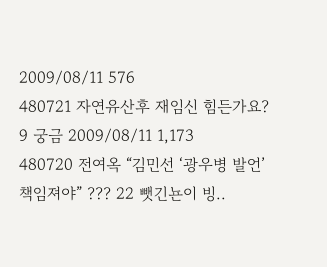2009/08/11 576
480721 자연유산후 재임신 힘든가요? 9 궁금 2009/08/11 1,173
480720 전여옥 “김민선 ‘광우병 발언’ 책임져야” ??? 22 뺏긴뇬이 빙..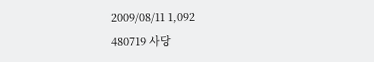2009/08/11 1,092
480719 사당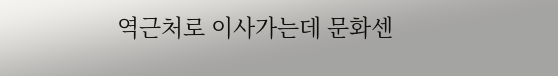역근처로 이사가는데 문화센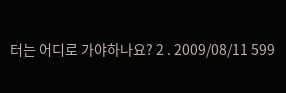터는 어디로 가야하나요? 2 . 2009/08/11 599